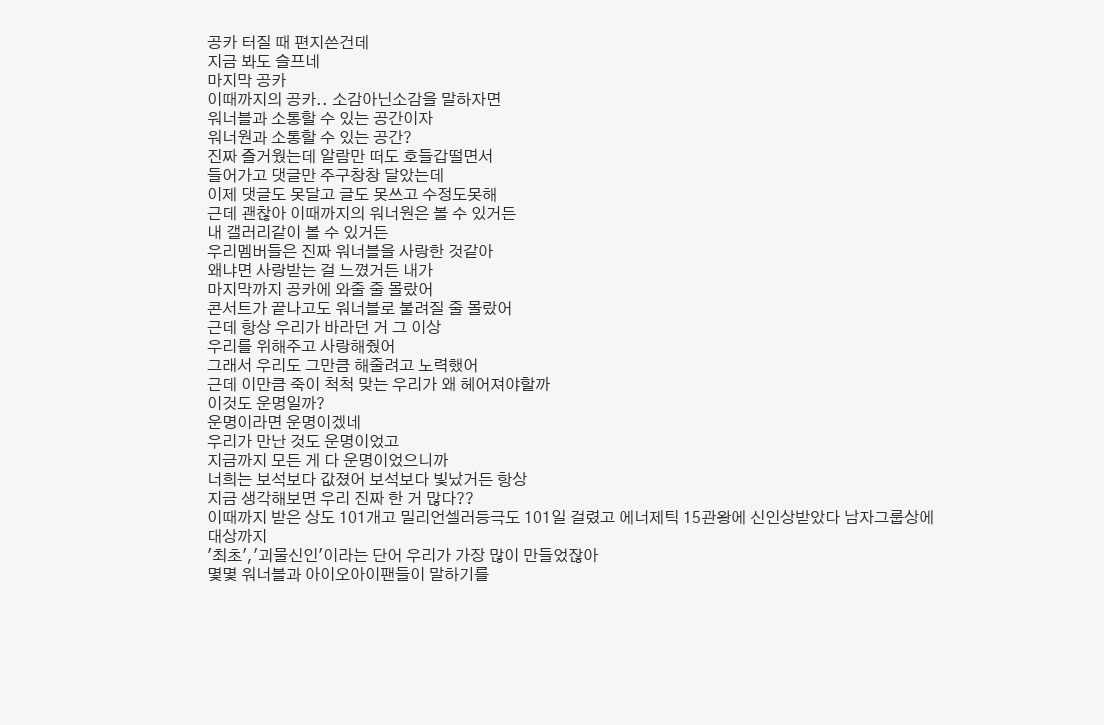공카 터질 때 편지쓴건데
지금 봐도 슬프네
마지막 공카
이때까지의 공카.. 소감아닌소감을 말하자면
워너블과 소통할 수 있는 공간이자
워너원과 소통할 수 있는 공간?
진짜 즐거웠는데 알람만 떠도 호들갑떨면서
들어가고 댓글만 주구창창 달았는데
이제 댓글도 못달고 글도 못쓰고 수정도못해
근데 괜찮아 이때까지의 워너원은 볼 수 있거든
내 갤러리같이 볼 수 있거든
우리멤버들은 진짜 워너블을 사랑한 것같아
왜냐면 사랑받는 걸 느꼈거든 내가
마지막까지 공카에 와줄 줄 몰랐어
콘서트가 끝나고도 워너블로 불려질 줄 몰랐어
근데 항상 우리가 바라던 거 그 이상
우리를 위해주고 사랑해줬어
그래서 우리도 그만큼 해줄려고 노력했어
근데 이만큼 죽이 척척 맞는 우리가 왜 헤어져야할까
이것도 운명일까?
운명이라면 운명이겠네
우리가 만난 것도 운명이었고
지금까지 모든 게 다 운명이었으니까
너희는 보석보다 값졌어 보석보다 빛났거든 항상
지금 생각해보면 우리 진짜 한 거 많다??
이때까지 받은 상도 101개고 밀리언셀러등극도 101일 걸렸고 에너제틱 15관왕에 신인상받았다 남자그룹상에 대상까지
'최초','괴물신인'이라는 단어 우리가 가장 많이 만들었잖아
몇몇 워너블과 아이오아이팬들이 말하기를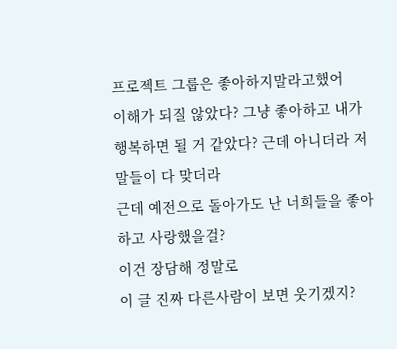프로젝트 그룹은 좋아하지말라고했어
이해가 되질 않았다? 그냥 좋아하고 내가 행복하면 될 거 같았다? 근데 아니더라 저 말들이 다 맞더라
근데 예전으로 돌아가도 난 너희들을 좋아하고 사랑했을걸?
이건 장담해 정말로
이 글 진짜 다른사람이 보면 웃기겠지?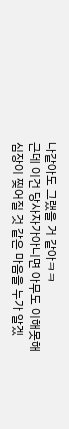나같아도 그랬을 거 같아ㅋㅋ
근데 이건 당사자가아니면 아무도 이해못해
심장이 찢어질 것 같은 마음을 누가 알겠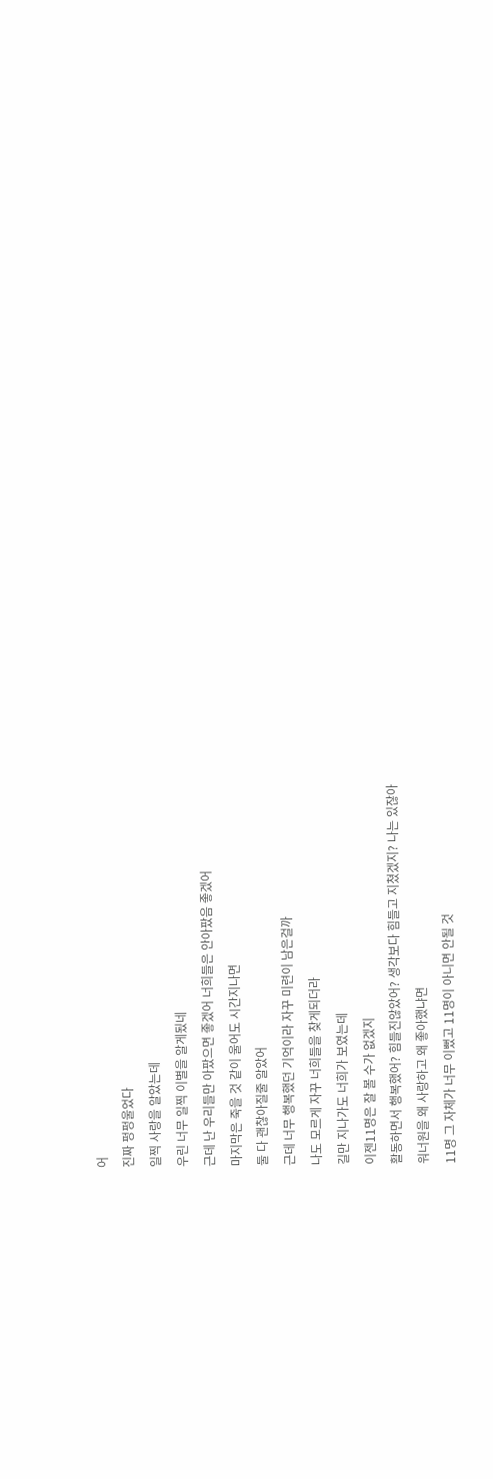어
진짜 펑펑울었다
일찍 사랑을 알았는데
우린 너무 일찍 이별을 알게됬네
근데 난 우리들만 아팠으면 좋겠어 너희들은 안아팠음 좋겠어
마지막은 죽을 것 같이 울어도 시간지나면
둘 다 괜찮아질줄 알았어
근데 너무 행복했던 기억이라 자꾸 미련이 남은걸까
나도 모르게 자꾸 너희들을 찾게되더라
길만 지나가도 너희가 보였는데
이젠11명은 잘 볼 수가 없겠지
활동하면서 행복했어? 힘들진않았어? 생각보다 힘들고 지쳤겠지? 나는 있잖아
워너원을 왜 사랑하고 왜 좋아했냐면
11명 그 자체가 너무 이뻤고 11명이 아니면 안될 것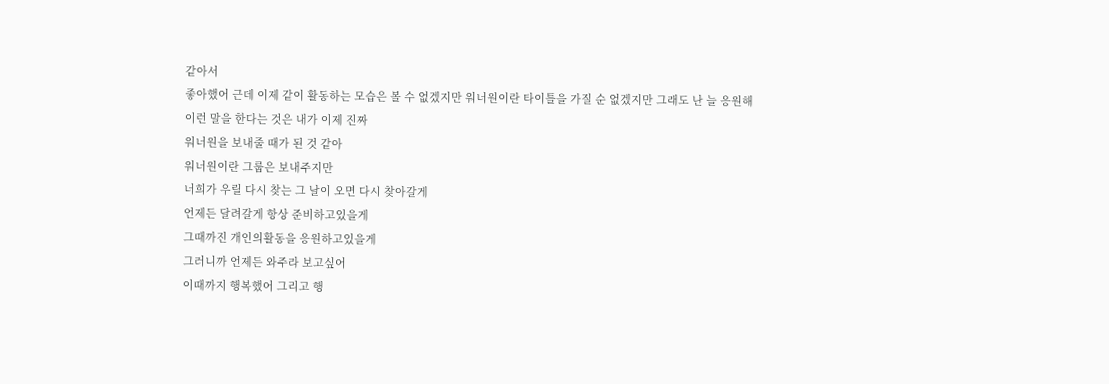같아서
좋아했어 근데 이제 같이 활동하는 모습은 볼 수 없겠지만 워너원이란 타이틀을 가질 순 없겠지만 그래도 난 늘 응원해
이런 말을 한다는 것은 내가 이제 진짜
워너원을 보내줄 때가 된 것 같아
워너원이란 그룹은 보내주지만
너희가 우릴 다시 찾는 그 날이 오면 다시 찾아갈게
언제든 달려갈게 항상 준비하고있을게
그때까진 개인의활동을 응원하고있을게
그러니까 언제든 와주라 보고싶어
이때까지 행복했어 그리고 행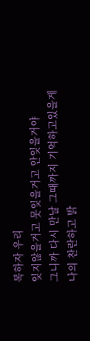복하자 우리
잊지않을거고 못잊을거고 안잊을거야
그니까 다시 만날 그때까지 기억하고있을게
나의 찬란하고 밝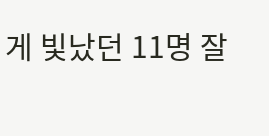게 빛났던 11명 잘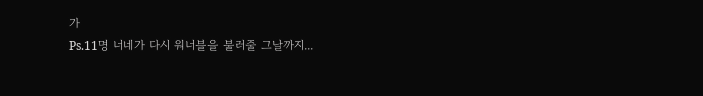가
Ps.11명 너네가 다시 워너블을 불러줄 그날까지...